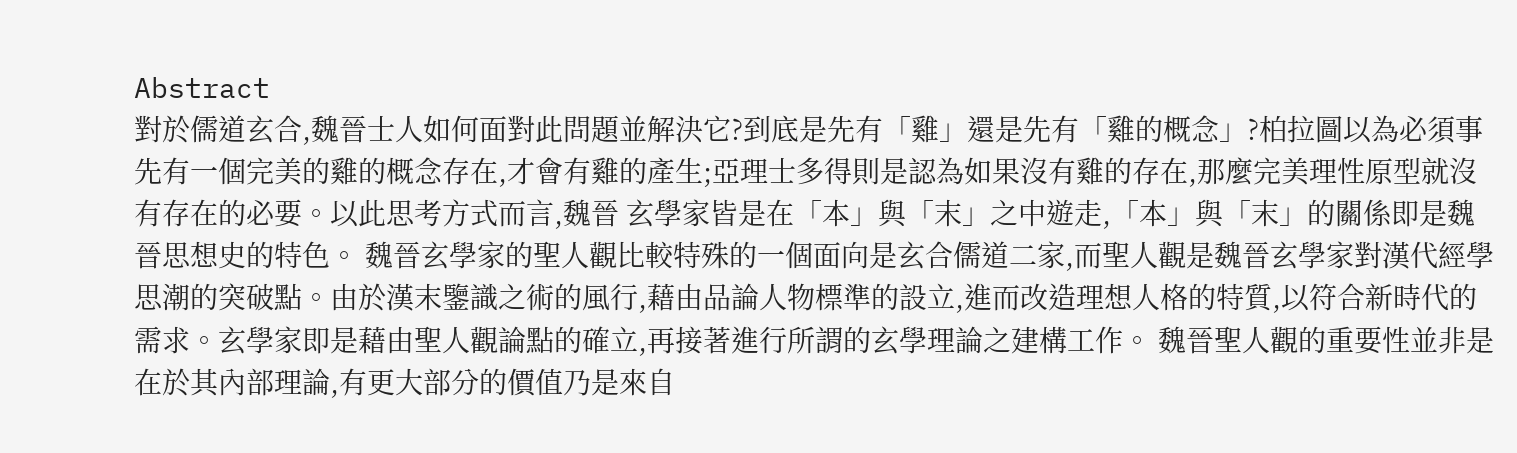Abstract
對於儒道玄合,魏晉士人如何面對此問題並解決它?到底是先有「雞」還是先有「雞的概念」?柏拉圖以為必須事先有一個完美的雞的概念存在,才會有雞的產生;亞理士多得則是認為如果沒有雞的存在,那麼完美理性原型就沒有存在的必要。以此思考方式而言,魏晉 玄學家皆是在「本」與「末」之中遊走,「本」與「末」的關係即是魏晉思想史的特色。 魏晉玄學家的聖人觀比較特殊的一個面向是玄合儒道二家,而聖人觀是魏晉玄學家對漢代經學思潮的突破點。由於漢末鑒識之術的風行,藉由品論人物標準的設立,進而改造理想人格的特質,以符合新時代的需求。玄學家即是藉由聖人觀論點的確立,再接著進行所謂的玄學理論之建構工作。 魏晉聖人觀的重要性並非是在於其內部理論,有更大部分的價值乃是來自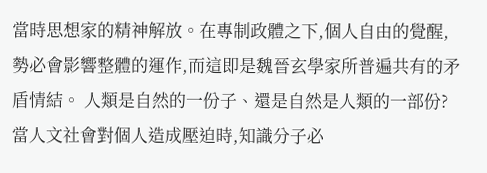當時思想家的精神解放。在專制政體之下,個人自由的覺醒,勢必會影響整體的運作,而這即是魏晉玄學家所普遍共有的矛盾情結。 人類是自然的一份子、還是自然是人類的一部份?當人文社會對個人造成壓迫時,知識分子必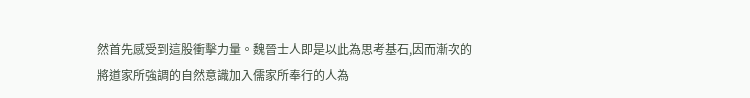然首先感受到這股衝擊力量。魏晉士人即是以此為思考基石,因而漸次的將道家所強調的自然意識加入儒家所奉行的人為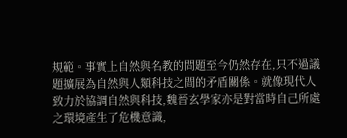規範。事實上自然與名教的問題至今仍然存在,只不過議題擴展為自然與人類科技之間的矛盾關係。就像現代人致力於協調自然與科技,魏晉玄學家亦是對當時自己所處之環境產生了危機意識,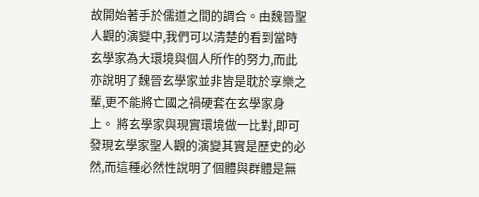故開始著手於儒道之間的調合。由魏晉聖人觀的演變中,我們可以清楚的看到當時玄學家為大環境與個人所作的努力,而此亦說明了魏晉玄學家並非皆是耽於享樂之輩,更不能將亡國之禍硬套在玄學家身上。 將玄學家與現實環境做一比對,即可發現玄學家聖人觀的演變其實是歷史的必然,而這種必然性說明了個體與群體是無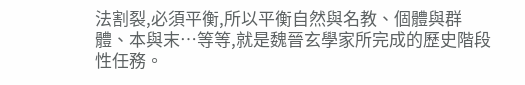法割裂,必須平衡,所以平衡自然與名教、個體與群體、本與末…等等,就是魏晉玄學家所完成的歷史階段性任務。